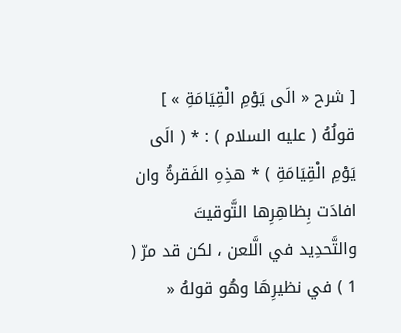[ شرح « الَى يَوْمِ الْقِيَامَةِ » ]
قولُهُ ( عليه السلام ) : * ( الَى يَوْمِ الْقِيَامَةِ ) * هذِهِ الفَقرةُ وان افادَت بِظاهِرِها التَّوقيتَ والتَّحدِيد في الَّلعن ، لكن قد مرّ ( 1 ) في نظيرِهَا وهُو قولهُ «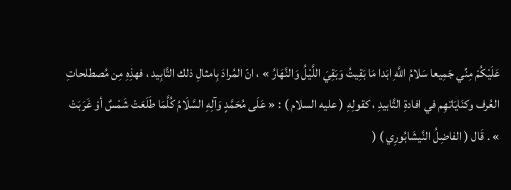عَلَيْكُمْ مِنِّي جَمِيعا سَلامُ اللَّهِ ابَدا مَا بَقِيتُ وَبَقِيَ اللَّيْلُ وَالنَّهَارُ » ، انّ المُرادَ بِامثالِ ذلك التَّابِيد ، فهذِهِ مِن مُصطلحاتِ العُرف وكنَايَاتهِم في افادةِ التَّابيدِ ، كقولِهِ ( عليه السلام ) : « عَلَى مُحَمَّدٍ وَآلِهِ السَّلَامُ كُلَّمَا طَلَعَتْ شَمْسٌ أوْ غَرَبَتْ » . قَال ( الفاضِلُ النَّيشَابُورِي ) (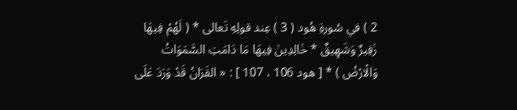2 ) في سُورةِ هُود ( 3 ) عِند قولِهِ تَعالى * ( لَهُمْ فِيهَا زَفِيرٌ وَشَهِيقٌ * خَالِدِينَ فِيهَا مَا دَامَتِ السَّمَوَاتُ وَالْارْضُ ) * [ هود 106 ، 107 ] : « القَرَانُ قَدْ وَرَدَ عَلَى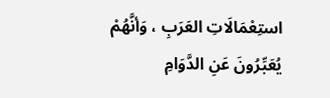استِعْمَالَاتِ العَرَبِ ، وَأنَّهُمْ يُعَبِّرُونَ عَنِ الدَّوَامِ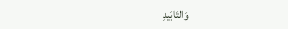وَالتَابَيدِ